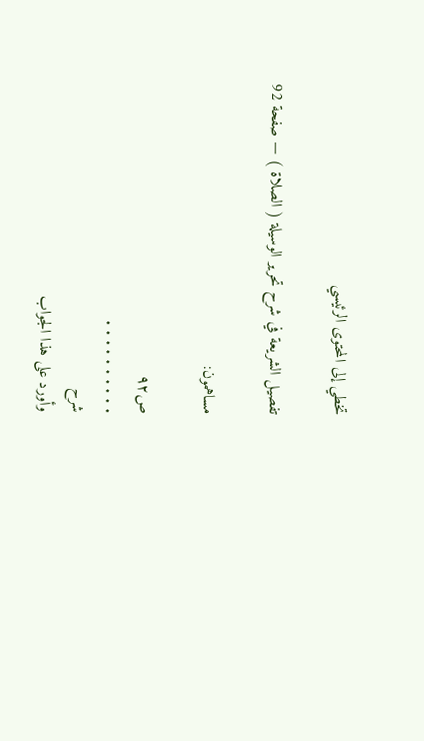تخطي إلى المحتوى الرئيسي

تفصيل الشريعة في شرح تحرير الوسيلة ( الصلاة ) — صفحة 92

مساهمون:

ص٩٢
. . . . . . . . . .
شرح
وأورد على هذا الجواب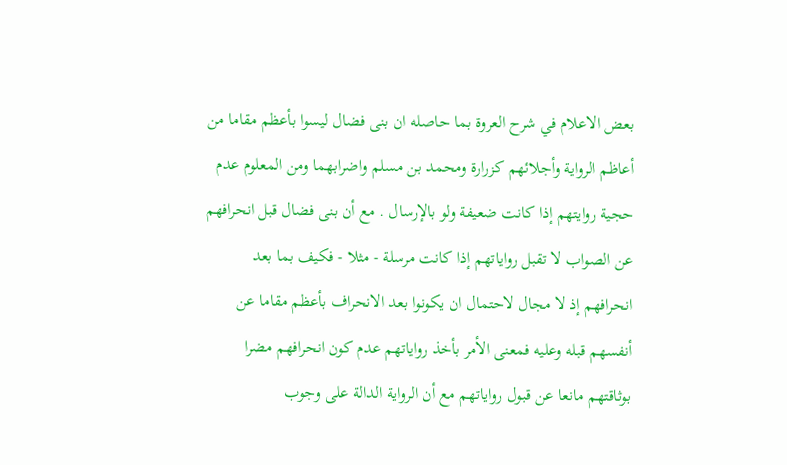بعض الاعلام في شرح العروة بما حاصله ان بنى فضال ليسوا بأعظم مقاما من أعاظم الرواية وأجلائهم كزرارة ومحمد بن مسلم واضرابهما ومن المعلوم عدم حجية روايتهم إذا كانت ضعيفة ولو بالإرسال . مع أن بنى فضال قبل انحرافهم عن الصواب لا تقبل رواياتهم إذا كانت مرسلة - مثلا - فكيف بما بعد انحرافهم إذ لا مجال لاحتمال ان يكونوا بعد الانحراف بأعظم مقاما عن أنفسهم قبله وعليه فمعنى الأمر بأخذ رواياتهم عدم كون انحرافهم مضرا بوثاقتهم مانعا عن قبول رواياتهم مع أن الرواية الدالة على وجوب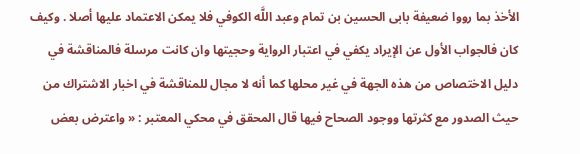الأخذ بما رووا ضعيفة بابى الحسين بن تمام وعبد اللَّه الكوفي فلا يمكن الاعتماد عليها أصلا . وكيف كان فالجواب الأول عن الإيراد يكفي في اعتبار الرواية وحجيتها وان كانت مرسلة فالمناقشة في دليل الاختصاص من هذه الجهة في غير محلها كما أنه لا مجال للمناقشة في اخبار الاشتراك من حيث الصدور مع كثرتها ووجود الصحاح فيها قال المحقق في محكي المعتبر : « واعترض بعض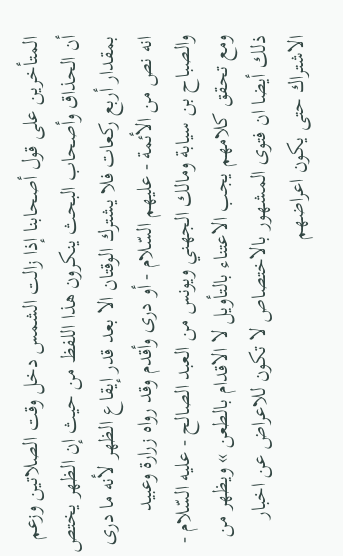المتأخرين على قول أصحابنا إذا زالت الشمس دخل وقت الصلاتين وزعم أن الحذاق وأصحاب البحث ينكرون هذا اللفظ من حيث إن الظهر يختص بمقدار أربع ركعات فلا يشترك الوقتان الا بعد قدر إيقاع الظهر لأنه ما درى انه نص من الأئمة - عليهم السّلام - أو درى وأقدم وقد رواه زرارة وعبيد والصباح بن سيابة ومالك الجهني ويونس من العبد الصالح - عليه السّلام - ومع تحقق كلامهم يجب الاعتناء بالتأويل لا الاقدام بالطعن » ويظهر من ذلك أيضا ان فتوى المشهور بالاختصاص لا تكون للاعراض عن اخبار الاشتراك حتى يكون اعراضهم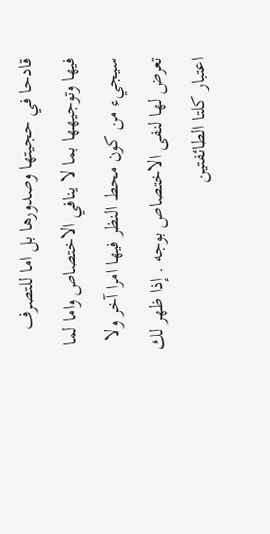قادحا في حجيتها وصدورها بل اما للتصرف فيها وتوجيهها بما لا ينافي الاختصاص واما لما سيجيء من كون محط النظر فيها امرا آخر ولا تعرض لها لنفى الاختصاص بوجه . إذا ظهر لك اعتبار كلتا الطائفتين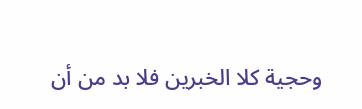وحجية كلا الخبرين فلا بد من أن